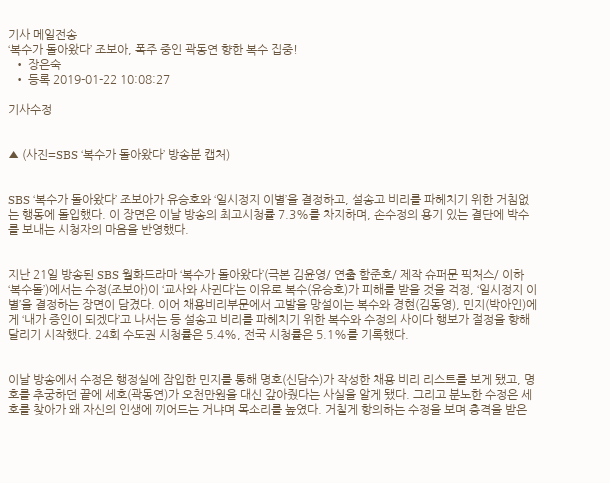기사 메일전송
‘복수가 돌아왔다’ 조보아, 폭주 중인 곽동연 향한 복수 집중!
  • 장은숙
  • 등록 2019-01-22 10:08:27

기사수정


▲ (사진=SBS ‘복수가 돌아왔다’ 방송분 캡처)


SBS ‘복수가 돌아왔다’ 조보아가 유승호와 ‘일시정지 이별’을 결정하고, 설송고 비리를 파헤치기 위한 거침없는 행동에 돌입했다. 이 장면은 이날 방송의 최고시청률 7.3%를 차지하며, 손수정의 용기 있는 결단에 박수를 보내는 시청자의 마음을 반영했다.


지난 21일 방송된 SBS 월화드라마 ‘복수가 돌아왔다’(극본 김윤영/ 연출 함준호/ 제작 슈퍼문 픽처스/ 이하 ‘복수돌’)에서는 수정(조보아)이 ‘교사와 사귄다’는 이유로 복수(유승호)가 피해를 받을 것을 걱정, ‘일시정지 이별’을 결정하는 장면이 담겼다. 이어 채용비리부문에서 고발을 망설이는 복수와 경현(김동영), 민지(박아인)에게 ‘내가 증인이 되겠다’고 나서는 등 설송고 비리를 파헤치기 위한 복수와 수정의 사이다 행보가 절정을 향해 달리기 시작했다. 24회 수도권 시청률은 5.4%, 전국 시청률은 5.1%를 기록했다.


이날 방송에서 수정은 행정실에 잠입한 민지를 통해 명호(신담수)가 작성한 채용 비리 리스트를 보게 됐고, 명호를 추궁하던 끝에 세호(곽동연)가 오천만원을 대신 갚아줬다는 사실을 알게 됐다. 그리고 분노한 수정은 세호를 찾아가 왜 자신의 인생에 끼어드는 거냐며 목소리를 높였다. 거칠게 항의하는 수정을 보며 충격을 받은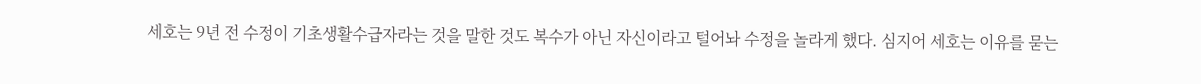세호는 9년 전 수정이 기초생활수급자라는 것을 말한 것도 복수가 아닌 자신이라고 털어놔 수정을 놀라게 했다. 심지어 세호는 이유를 묻는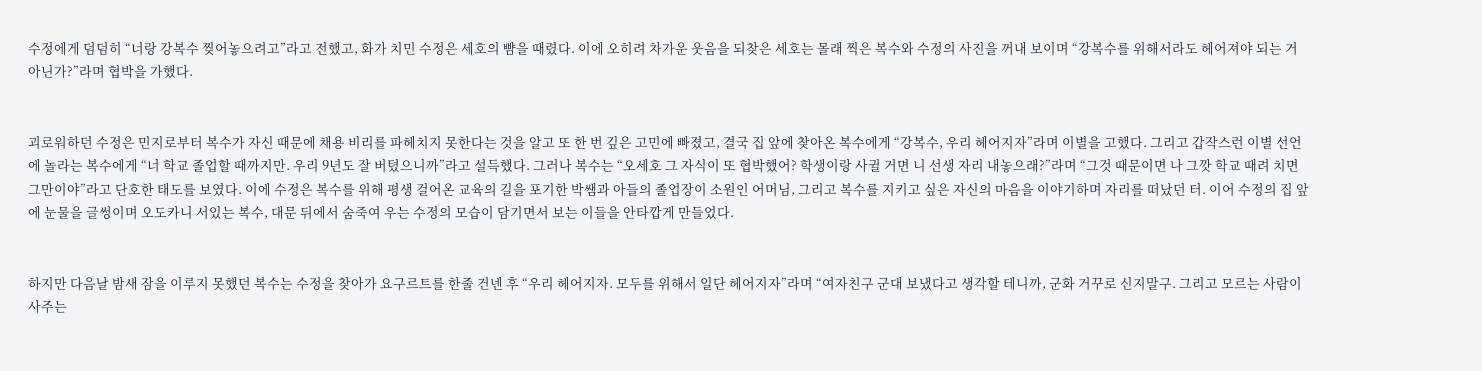수정에게 덤덤히 “너랑 강복수 찢어놓으려고”라고 전했고, 화가 치민 수정은 세호의 뺨을 때렸다. 이에 오히려 차가운 웃음을 되찾은 세호는 몰래 찍은 복수와 수정의 사진을 꺼내 보이며 “강복수를 위해서라도 헤어져야 되는 거 아닌가?”라며 협박을 가했다.


괴로워하던 수정은 민지로부터 복수가 자신 때문에 채용 비리를 파헤치지 못한다는 것을 알고 또 한 번 깊은 고민에 빠졌고, 결국 집 앞에 찾아온 복수에게 “강복수, 우리 헤어지자”라며 이별을 고했다. 그리고 갑작스런 이별 선언에 놀라는 복수에게 “너 학교 졸업할 때까지만. 우리 9년도 잘 버텼으니까”라고 설득했다. 그러나 복수는 “오세호 그 자식이 또 협박했어? 학생이랑 사귈 거면 니 선생 자리 내놓으래?”라며 “그것 때문이면 나 그깟 학교 때려 치면 그만이야”라고 단호한 태도를 보였다. 이에 수정은 복수를 위해 평생 걸어온 교육의 길을 포기한 박쌤과 아들의 졸업장이 소원인 어머님, 그리고 복수를 지키고 싶은 자신의 마음을 이야기하며 자리를 떠났던 터. 이어 수정의 집 앞에 눈물을 글썽이며 오도카니 서있는 복수, 대문 뒤에서 숨죽여 우는 수정의 모습이 담기면서 보는 이들을 안타깝게 만들었다.


하지만 다음날 밤새 잠을 이루지 못했던 복수는 수정을 찾아가 요구르트를 한줄 건넨 후 “우리 헤어지자. 모두를 위해서 일단 헤어지자”라며 “여자친구 군대 보냈다고 생각할 테니까, 군화 거꾸로 신지말구. 그리고 모르는 사람이 사주는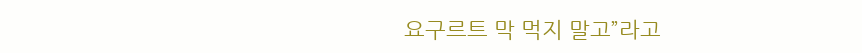요구르트 막 먹지 말고”라고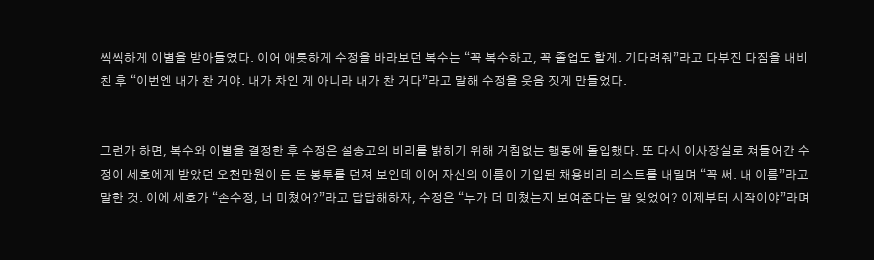씩씩하게 이별을 받아들였다. 이어 애틋하게 수정을 바라보던 복수는 “꼭 복수하고, 꼭 졸업도 할게. 기다려줘”라고 다부진 다짐을 내비친 후 “이번엔 내가 찬 거야. 내가 차인 게 아니라 내가 찬 거다”라고 말해 수정을 웃음 짓게 만들었다.


그런가 하면, 복수와 이별을 결정한 후 수정은 설송고의 비리를 밝히기 위해 거침없는 행동에 돌입했다. 또 다시 이사장실로 쳐들어간 수정이 세호에게 받았던 오천만원이 든 돈 봉투를 던져 보인데 이어 자신의 이름이 기입된 채용비리 리스트를 내밀며 “꼭 써. 내 이름”라고 말한 것. 이에 세호가 “손수정, 너 미쳤어?”라고 답답해하자, 수정은 “누가 더 미쳤는지 보여준다는 말 잊었어? 이제부터 시작이야”라며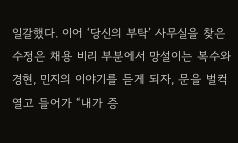일갈했다. 이어 ‘당신의 부탁’ 사무실을 찾은 수정은 채용 비리 부분에서 망설이는 복수와 경현, 민지의 이야기를 듣게 되자, 문을 벌컥 열고 들어가 “내가 증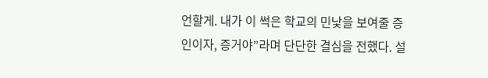언할게. 내가 이 썩은 학교의 민낯을 보여줄 증인이자, 증거야”라며 단단한 결심을 전했다. 설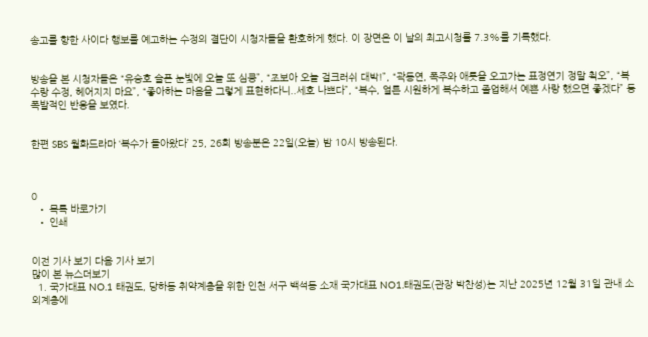송고를 향한 사이다 행보를 예고하는 수정의 결단이 시청자들을 환호하게 했다. 이 장면은 이 날의 최고시청률 7.3%를 기록했다.


방송을 본 시청자들은 “유승호 슬픈 눈빛에 오늘 또 심쿵”, “조보아 오늘 걸크러쉬 대박!”, “곽동연, 폭주와 애틋을 오고가는 표정연기 정말 쵝오”, “복수랑 수정, 헤어지지 마요”, “좋아하는 마음을 그렇게 표현하다니..세호 나쁘다”, “복수, 얼른 시원하게 복수하고 졸업해서 예쁜 사랑 했으면 좋겠다” 등 폭발적인 반응을 보였다.


한편 SBS 월화드라마 ‘복수가 돌아왔다’ 25, 26회 방송분은 22일(오늘) 밤 10시 방송된다.



0
  • 목록 바로가기
  • 인쇄


이전 기사 보기 다음 기사 보기
많이 본 뉴스더보기
  1. 국가대표 NO.1 태권도, 당하동 취약계층을 위한 인천 서구 백석동 소재 국가대표 NO1.태권도(관장 박찬성)는 지난 2025년 12월 31일 관내 소외계층에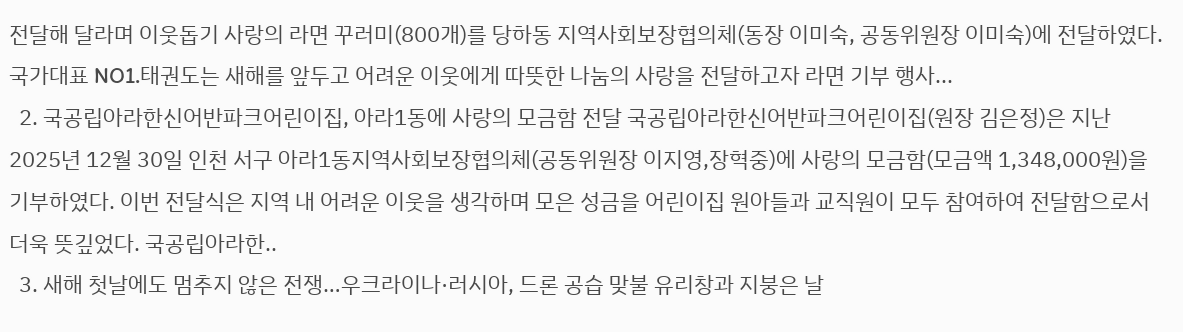전달해 달라며 이웃돕기 사랑의 라면 꾸러미(800개)를 당하동 지역사회보장협의체(동장 이미숙, 공동위원장 이미숙)에 전달하였다.  국가대표 NO1.태권도는 새해를 앞두고 어려운 이웃에게 따뜻한 나눔의 사랑을 전달하고자 라면 기부 행사...
  2. 국공립아라한신어반파크어린이집, 아라1동에 사랑의 모금함 전달 국공립아라한신어반파크어린이집(원장 김은정)은 지난 2025년 12월 30일 인천 서구 아라1동지역사회보장협의체(공동위원장 이지영,장혁중)에 사랑의 모금함(모금액 1,348,000원)을 기부하였다. 이번 전달식은 지역 내 어려운 이웃을 생각하며 모은 성금을 어린이집 원아들과 교직원이 모두 참여하여 전달함으로서 더욱 뜻깊었다. 국공립아라한..
  3. 새해 첫날에도 멈추지 않은 전쟁…우크라이나·러시아, 드론 공습 맞불 유리창과 지붕은 날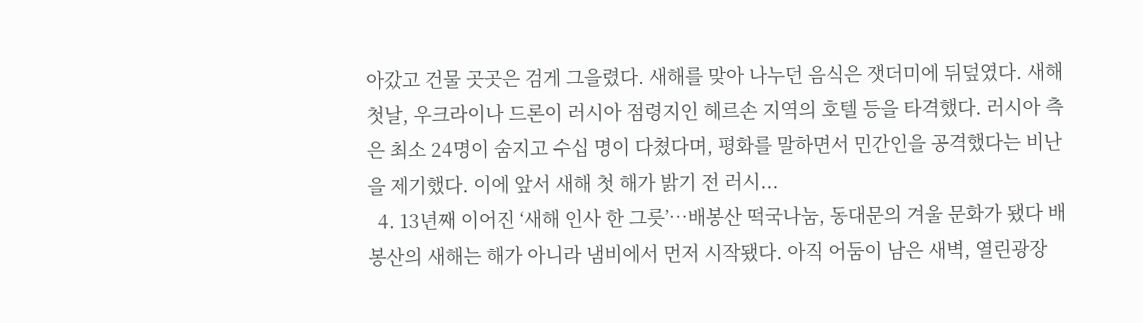아갔고 건물 곳곳은 검게 그을렸다. 새해를 맞아 나누던 음식은 잿더미에 뒤덮였다. 새해 첫날, 우크라이나 드론이 러시아 점령지인 헤르손 지역의 호텔 등을 타격했다. 러시아 측은 최소 24명이 숨지고 수십 명이 다쳤다며, 평화를 말하면서 민간인을 공격했다는 비난을 제기했다. 이에 앞서 새해 첫 해가 밝기 전 러시...
  4. 13년째 이어진 ‘새해 인사 한 그릇’…배봉산 떡국나눔, 동대문의 겨울 문화가 됐다 배봉산의 새해는 해가 아니라 냄비에서 먼저 시작됐다. 아직 어둠이 남은 새벽, 열린광장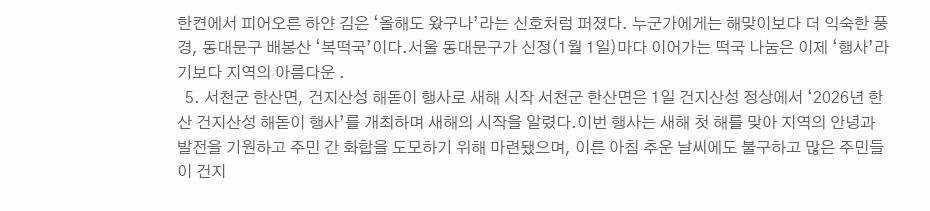한켠에서 피어오른 하얀 김은 ‘올해도 왔구나’라는 신호처럼 퍼졌다. 누군가에게는 해맞이보다 더 익숙한 풍경, 동대문구 배봉산 ‘복떡국’이다.서울 동대문구가 신정(1월 1일)마다 이어가는 떡국 나눔은 이제 ‘행사’라기보다 지역의 아름다운 .
  5. 서천군 한산면, 건지산성 해돋이 행사로 새해 시작 서천군 한산면은 1일 건지산성 정상에서 ‘2026년 한산 건지산성 해돋이 행사’를 개최하며 새해의 시작을 알렸다.이번 행사는 새해 첫 해를 맞아 지역의 안녕과 발전을 기원하고 주민 간 화합을 도모하기 위해 마련됐으며, 이른 아침 추운 날씨에도 불구하고 많은 주민들이 건지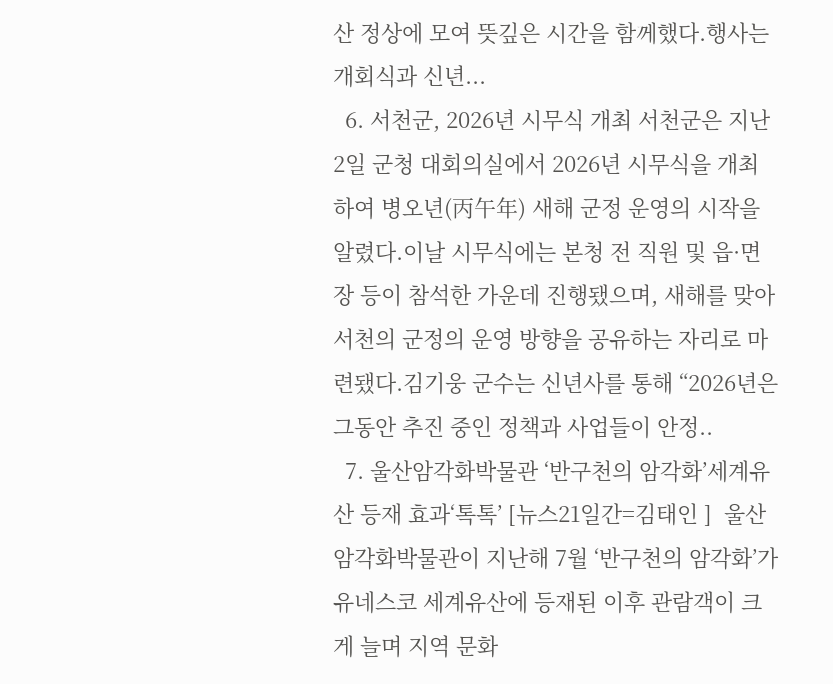산 정상에 모여 뜻깊은 시간을 함께했다.행사는 개회식과 신년...
  6. 서천군, 2026년 시무식 개최 서천군은 지난 2일 군청 대회의실에서 2026년 시무식을 개최하여 병오년(丙午年) 새해 군정 운영의 시작을 알렸다.이날 시무식에는 본청 전 직원 및 읍·면장 등이 참석한 가운데 진행됐으며, 새해를 맞아 서천의 군정의 운영 방향을 공유하는 자리로 마련됐다.김기웅 군수는 신년사를 통해 “2026년은 그동안 추진 중인 정책과 사업들이 안정..
  7. 울산암각화박물관 ‘반구천의 암각화’세계유산 등재 효과‘톡톡’ [뉴스21일간=김태인 ]  울산암각화박물관이 지난해 7월 ‘반구천의 암각화’가 유네스코 세계유산에 등재된 이후 관람객이 크게 늘며 지역 문화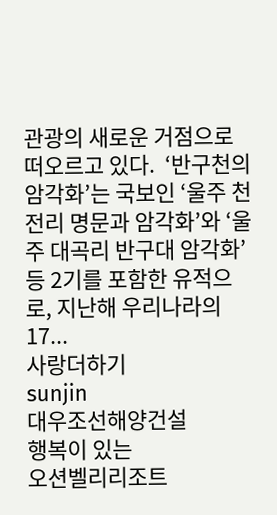관광의 새로운 거점으로 떠오르고 있다.  ‘반구천의 암각화’는 국보인 ‘울주 천전리 명문과 암각화’와 ‘울주 대곡리 반구대 암각화’ 등 2기를 포함한 유적으로, 지난해 우리나라의 17...
사랑더하기
sunjin
대우조선해양건설
행복이 있는
오션벨리리조트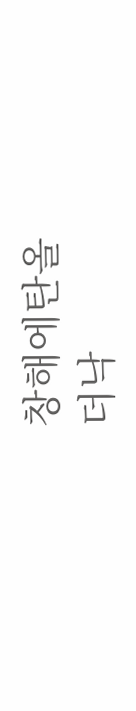창해에탄올
더낙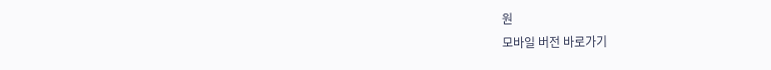원
모바일 버전 바로가기